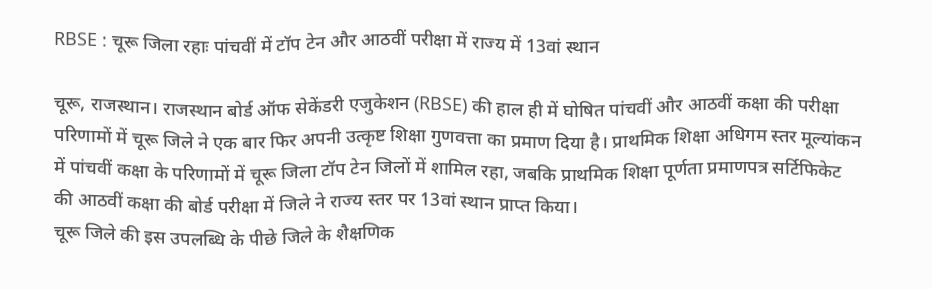RBSE : चूरू जिला रहाः पांचवीं में टॉप टेन और आठवीं परीक्षा में राज्य में 13वां स्थान

चूरू, राजस्थान। राजस्थान बोर्ड ऑफ सेकेंडरी एजुकेशन (RBSE) की हाल ही में घोषित पांचवीं और आठवीं कक्षा की परीक्षा परिणामों में चूरू जिले ने एक बार फिर अपनी उत्कृष्ट शिक्षा गुणवत्ता का प्रमाण दिया है। प्राथमिक शिक्षा अधिगम स्तर मूल्यांकन में पांचवीं कक्षा के परिणामों में चूरू जिला टॉप टेन जिलों में शामिल रहा, जबकि प्राथमिक शिक्षा पूर्णता प्रमाणपत्र सर्टिफिकेट की आठवीं कक्षा की बोर्ड परीक्षा में जिले ने राज्य स्तर पर 13वां स्थान प्राप्त किया।
चूरू जिले की इस उपलब्धि के पीछे जिले के शैक्षणिक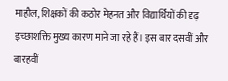माहौल, शिक्षकों की कठोर मेहनत और विद्यार्थियों की दृढ़ इच्छाशक्ति मुख्य कारण माने जा रहे हैं। इस बार दसवीं और बारहवीं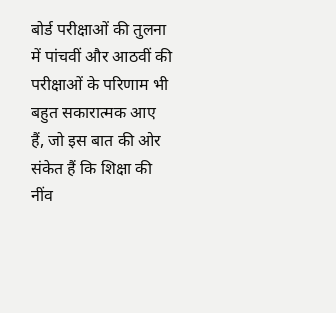बोर्ड परीक्षाओं की तुलना में पांचवीं और आठवीं की परीक्षाओं के परिणाम भी बहुत सकारात्मक आए हैं, जो इस बात की ओर संकेत हैं कि शिक्षा की नींव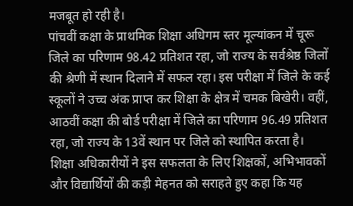मजबूत हो रही है।
पांचवीं कक्षा के प्राथमिक शिक्षा अधिगम स्तर मूल्यांकन में चूरू जिले का परिणाम 98.42 प्रतिशत रहा, जो राज्य के सर्वश्रेष्ठ जिलों की श्रेणी में स्थान दिलाने में सफल रहा। इस परीक्षा में जिले के कई स्कूलों ने उच्च अंक प्राप्त कर शिक्षा के क्षेत्र में चमक बिखेरी। वहीं, आठवीं कक्षा की बोर्ड परीक्षा में जिले का परिणाम 96.49 प्रतिशत रहा, जो राज्य के 13वें स्थान पर जिले को स्थापित करता है।
शिक्षा अधिकारीयों ने इस सफलता के लिए शिक्षकों, अभिभावकों और विद्यार्थियों की कड़ी मेहनत को सराहते हुए कहा कि यह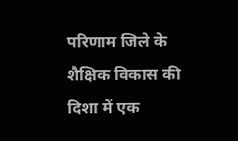परिणाम जिले के शैक्षिक विकास की दिशा में एक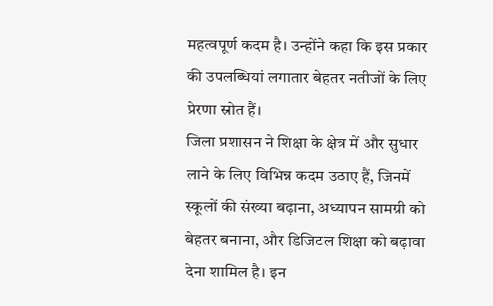महत्वपूर्ण कदम है। उन्होंने कहा कि इस प्रकार की उपलब्धियां लगातार बेहतर नतीजों के लिए प्रेरणा स्रोत हैं।
जिला प्रशासन ने शिक्षा के क्षेत्र में और सुधार लाने के लिए विभिन्न कदम उठाए हैं, जिनमें स्कूलों की संख्या बढ़ाना, अध्यापन सामग्री को बेहतर बनाना, और डिजिटल शिक्षा को बढ़ावा देना शामिल है। इन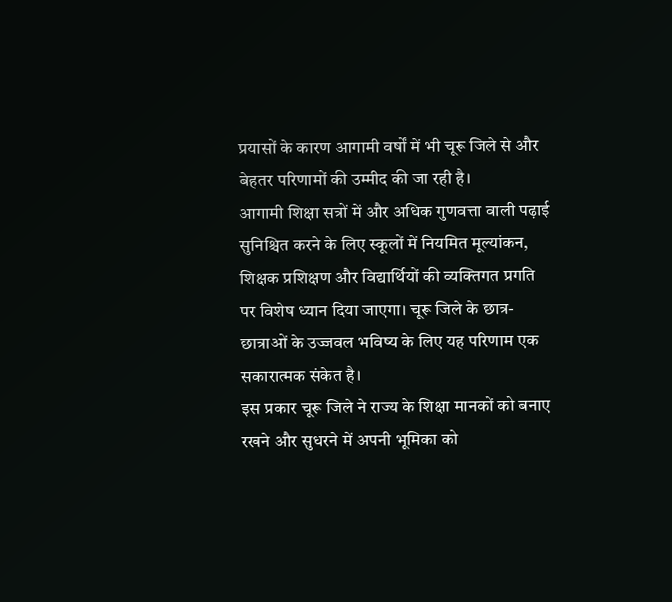प्रयासों के कारण आगामी वर्षों में भी चूरू जिले से और बेहतर परिणामों की उम्मीद की जा रही है।
आगामी शिक्षा सत्रों में और अधिक गुणवत्ता वाली पढ़ाई सुनिश्चित करने के लिए स्कूलों में नियमित मूल्यांकन, शिक्षक प्रशिक्षण और विद्यार्थियों की व्यक्तिगत प्रगति पर विशेष ध्यान दिया जाएगा। चूरू जिले के छात्र-छात्राओं के उज्जवल भविष्य के लिए यह परिणाम एक सकारात्मक संकेत है।
इस प्रकार चूरू जिले ने राज्य के शिक्षा मानकों को बनाए रखने और सुधरने में अपनी भूमिका को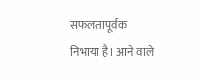सफलतापूर्वक निभाया है। आने वाले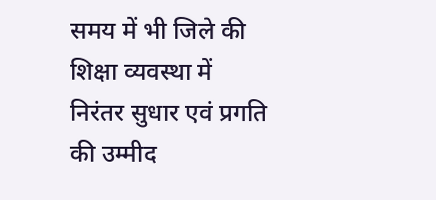समय में भी जिले की शिक्षा व्यवस्था में निरंतर सुधार एवं प्रगति की उम्मीद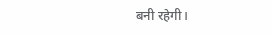बनी रहेगी।